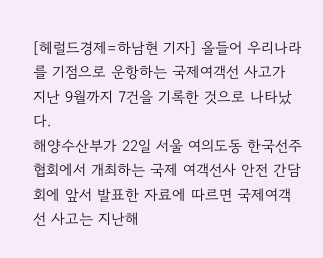[헤럴드경제=하남현 기자] 올들어 우리나라를 기점으로 운항하는 국제여객선 사고가 지난 9월까지 7건을 기록한 것으로 나타났다.
해양수산부가 22일 서울 여의도동 한국선주협회에서 개최하는 국제 여객선사 안전 간담회에 앞서 발표한 자료에 따르면 국제여객선 사고는 지난해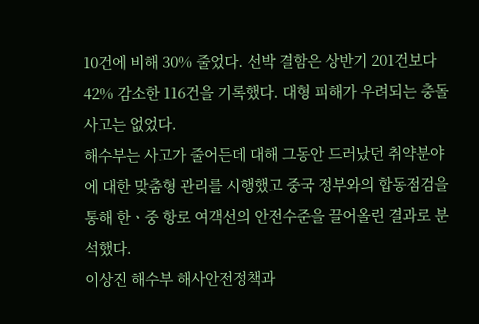10건에 비해 30% 줄었다. 선박 결함은 상반기 201건보다 42% 감소한 116건을 기록했다. 대형 피해가 우려되는 충돌사고는 없었다.
해수부는 사고가 줄어든데 대해 그동안 드러났던 취약분야에 대한 맞춤형 관리를 시행했고 중국 정부와의 합동점검을 통해 한ㆍ중 항로 여객선의 안전수준을 끌어올린 결과로 분석했다.
이상진 해수부 해사안전정책과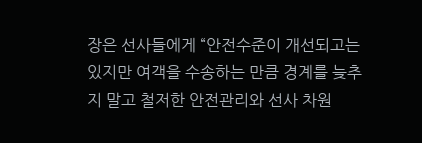장은 선사들에게 “안전수준이 개선되고는 있지만 여객을 수송하는 만큼 경계를 늦추지 말고 철저한 안전관리와 선사 차원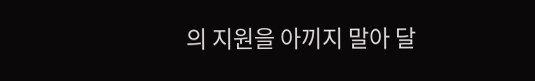의 지원을 아끼지 말아 달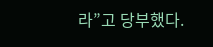라”고 당부했다.